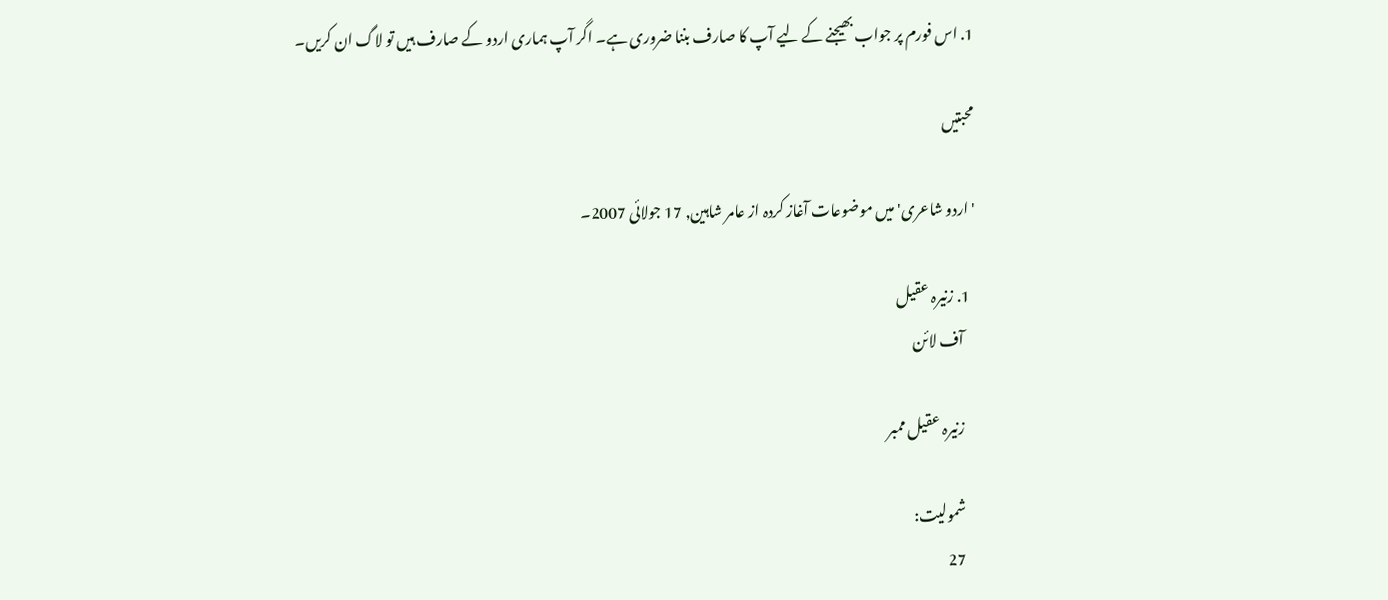1. اس فورم پر جواب بھیجنے کے لیے آپ کا صارف بننا ضروری ہے۔ اگر آپ ہماری اردو کے صارف ہیں تو لاگ ان کریں۔

محبتیں

'اردو شاعری' میں موضوعات آغاز کردہ از عامر شاہین, 17 جولائی 2007۔

  1. زنیرہ عقیل
    آف لائن

    زنیرہ عقیل ممبر

    شمولیت:
    27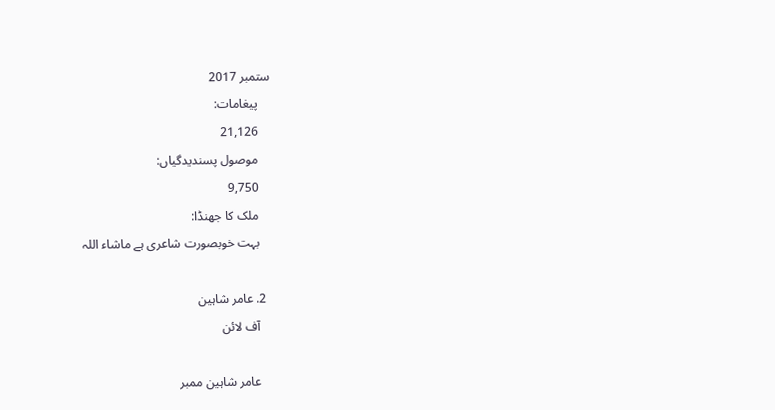ستمبر 2017
    پیغامات:
    21,126
    موصول پسندیدگیاں:
    9,750
    ملک کا جھنڈا:
    بہت خوبصورت شاعری ہے ماشاء اللہ

  2. عامر شاہین
    آف لائن

    عامر شاہین ممبر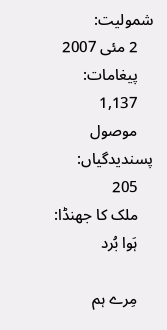شمولیت:
    2 مئی 2007
    پیغامات:
    1,137
    موصول پسندیدگیاں:
    205
    ملک کا جھنڈا:
    ہَوا بُرد

    مِرے ہم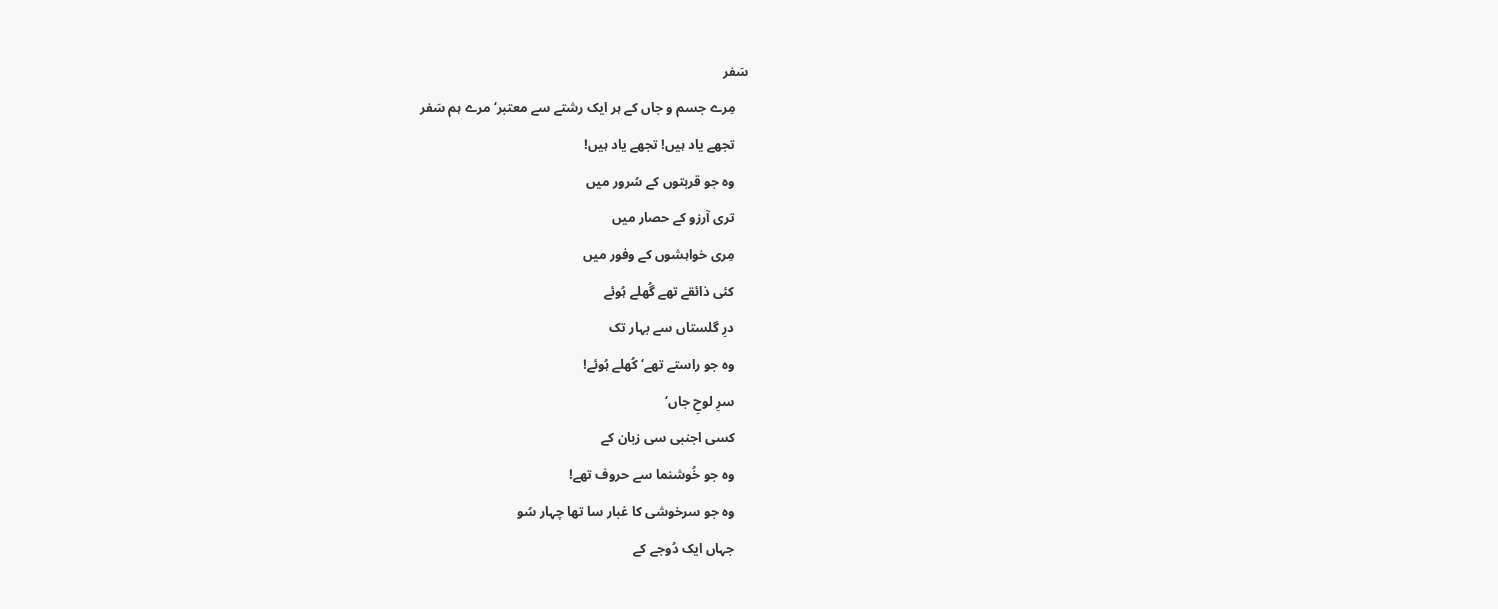سَفر
    مِرے جسم و جاں کے ہر ایک رشتے سے معتبر‘ مرے ہم سَفر
    تجھے یاد ہیں! تجھے یاد ہیں!
    وہ جو قربتوں کے سُرور میں
    تری آرزو کے حصار میں
    مِری خواہشوں کے وفور میں
    کئی ذائقے تھے گُھلے ہُوئے
    درِ گلستاں سے بہار تک
    وہ جو راستے تھے‘ کُھلے ہُوئے!
    سرِ لوحِ جاں‘
    کسی اجنبی سی زبان کے
    وہ جو خُوشنما سے حروف تھے!
    وہ جو سرخوشی کا غبار سا تھا چہار سُو
    جہاں ایک دُوجے کے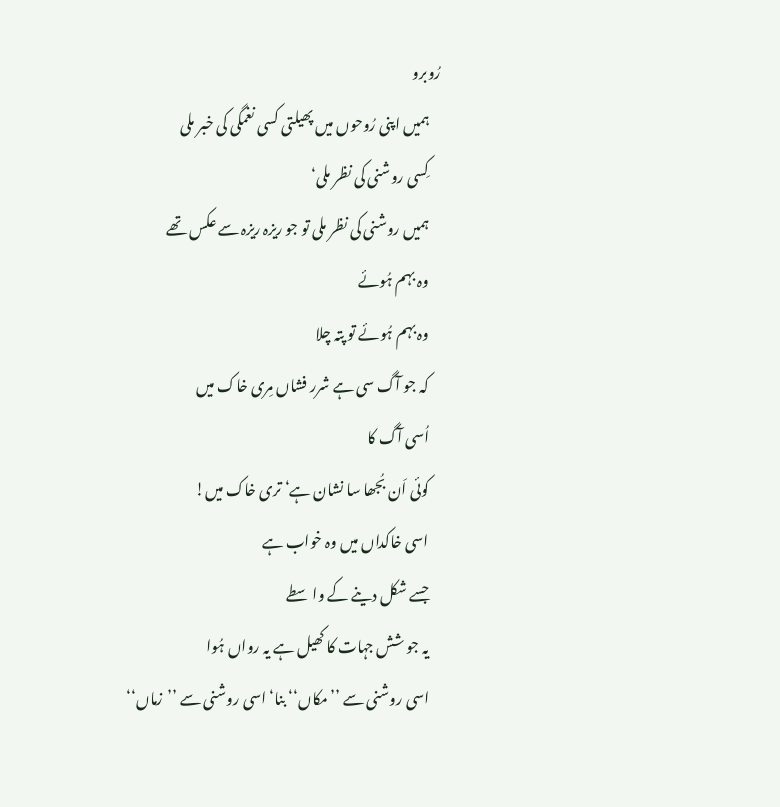رُوبرو
    ہمیں اپنی رُوحوں میں پھیلتی کسی نغمگی کی خبر ملی
    کِسی روشنی کی نظر ملی‘
    ہمیں روشنی کی نظر ملی تو جو ریزہ ریزہ سے عکس تھے
    وہ بہم ہُوئے
    وہ بہم ہُوئے تو پتہ چلا
    کہ جو آگ سی ہے شرر فشاں مِری خاک میں
    اُسی آگ کا
    کوئی اَن بُجھا سا نشان ہے‘ تری خاک میں!
    اسی خاکداں میں وہ خواب ہے
    جسے شکل دینے کے واسطے
    یہ جو شش جہات کا کھیل ہے یہ رواں ہُوا
    اسی روشنی سے ’’مکاں‘‘ بنا‘ اسی روشنی سے ’’زماں‘‘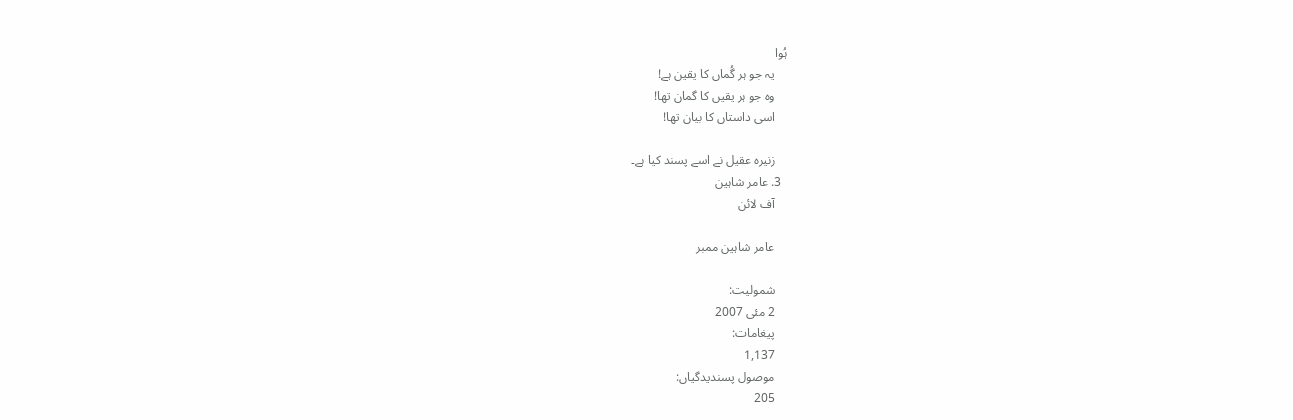ہُوا
    یہ جو ہر گُماں کا یقین ہے!
    وہ جو ہر یقیں کا گمان تھا!
    اسی داستاں کا بیان تھا!

    زنیرہ عقیل نے اسے پسند کیا ہے۔
  3. عامر شاہین
    آف لائن

    عامر شاہین ممبر

    شمولیت:
    2 مئی 2007
    پیغامات:
    1,137
    موصول پسندیدگیاں:
    205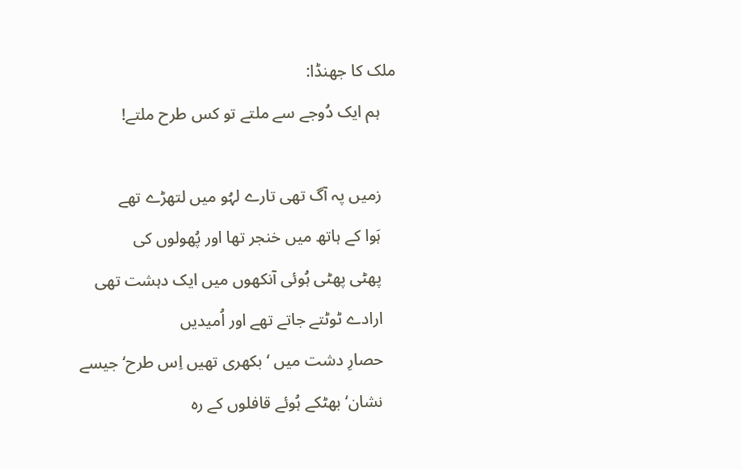ملک کا جھنڈا:
    ہم ایک دُوجے سے ملتے تو کس طرح ملتے!

    زمیں پہ آگ تھی تارے لہُو میں لتھڑے تھے
    ہَوا کے ہاتھ میں خنجر تھا اور پُھولوں کی
    پھٹی پھٹی ہُوئی آنکھوں میں ایک دہشت تھی
    ارادے ٹوٹتے جاتے تھے اور اُمیدیں
    حصارِ دشت میں ‘ بکھری تھیں اِس طرح‘ جیسے
    نشان‘ بھٹکے ہُوئے قافلوں کے رہ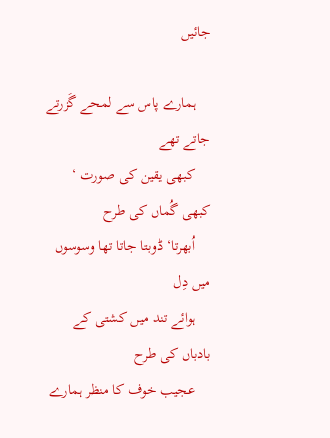جائیں

    ہمارے پاس سے لمحے گَزرتے جاتے تھے
    کبھی یقین کی صورت ‘ کبھی گُماں کی طرح
    اُبھرتا‘ ڈوبتا جاتا تھا وسوسوں میں دِل
    ہوائے تند میں کشتی کے بادباں کی طرح
    عجیب خوف کا منظر ہمارے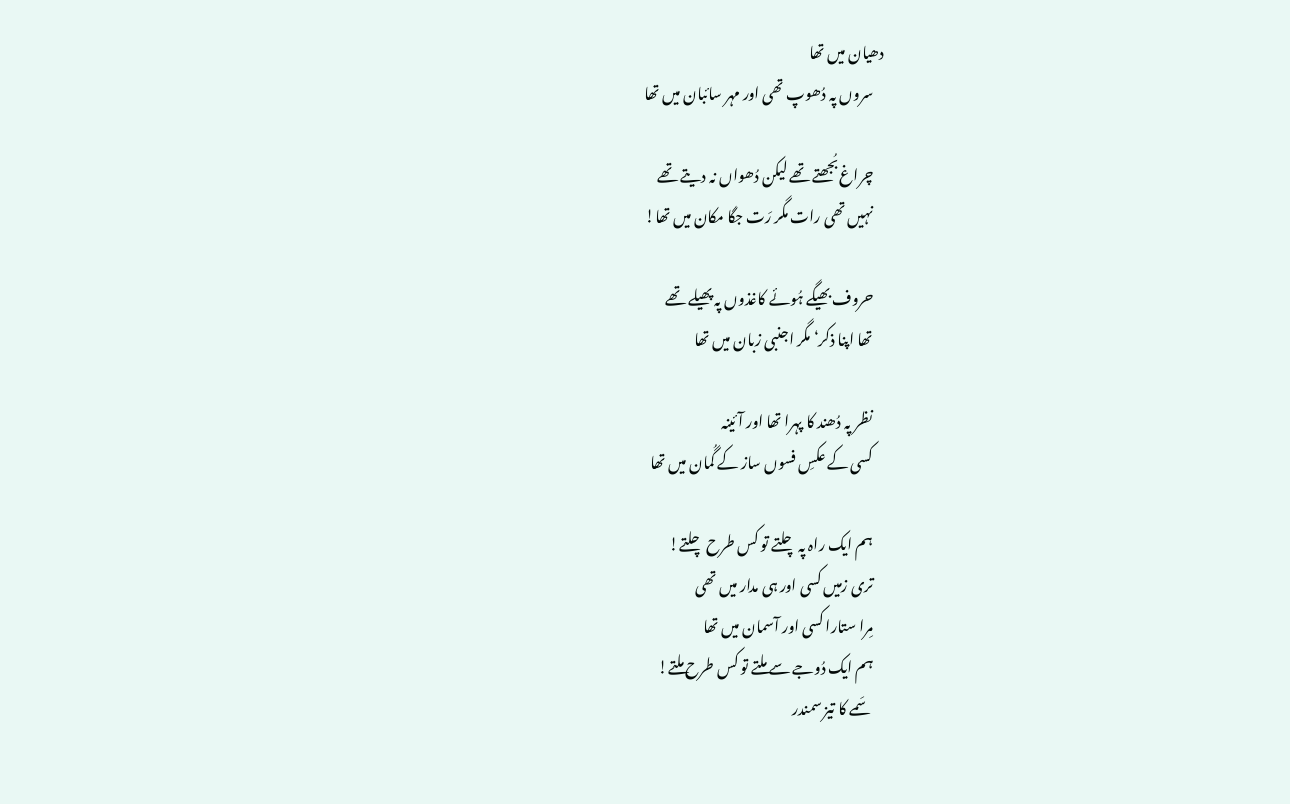دھیان میں تھا
    سروں پہ دُھوپ تھی اور مہر سائبان میں تھا

    چراغ بُجھتے تھے لیکن دُھواں نہ دیتے تھے
    نہیں تھی رات مگر رَت جگا مکان میں تھا!

    حروف بھیگے ہُوئے کاغذوں پہ پھیلے تھے
    تھا اپنا ذکر‘ مگر اجنبی زبان میں تھا

    نظر پہ دُھند کا پہرا تھا اور آئینہ
    کسی کے عکسِ فسوں ساز کے گُمان میں تھا

    ہم ایک راہ پہ چلتے تو کس طرح چلتے!
    تری زمیں کسی اور ہی مدار میں تھی
    مِرا ستارا کسی اور آسمان میں تھا
    ہم ایک دُوجے سے ملتے تو کس طرح ملتے!
    سَمے کا تیز سمندر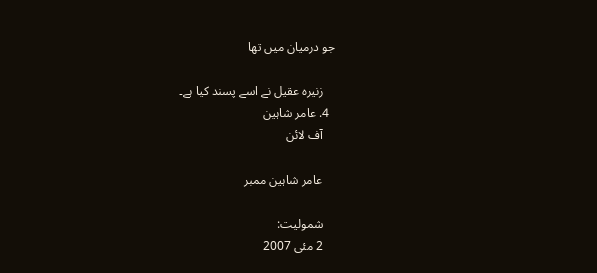جو درمیان میں تھا

    زنیرہ عقیل نے اسے پسند کیا ہے۔
  4. عامر شاہین
    آف لائن

    عامر شاہین ممبر

    شمولیت:
    2 مئی 2007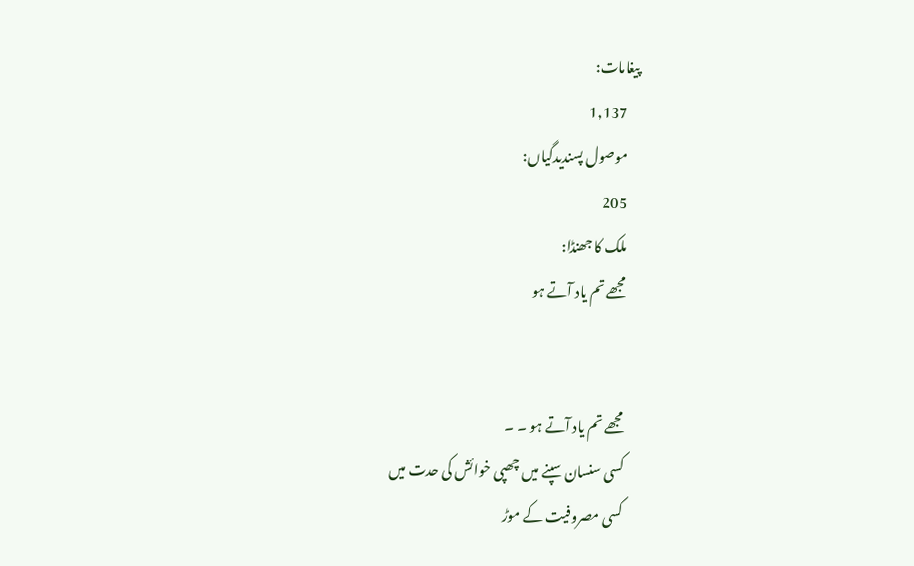پیغامات:
    1,137
    موصول پسندیدگیاں:
    205
    ملک کا جھنڈا:
    مجھے تم یاد آتے ہو


    مجھے تم یاد آتے ہو ۔ ۔
    کسی سنسان سپنے میں چھپی خوائش کی حدت میں
    کسی مصروفیت کے موڑ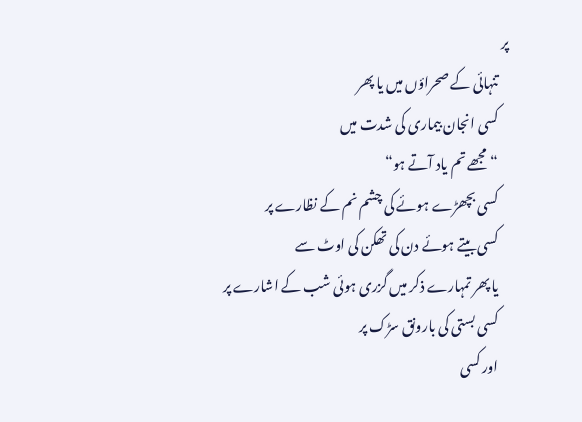پر
    تنہائی کے صحراؤں میں یا پھر
    کسی انجان بیماری کی شدت میں
    “مجھے تم یاد آتے ہو“
    کسی بچھڑے ہوئے کی چشم نم کے نظارے پر
    کسی بیتے ہوئے دن کی تھکن کی اوٹ سے
    یا پھر تمہارے ذکر میں گزری ہوئی شب کے اشارے پر
    کسی بستی کی بارونق سڑک پر
    اور کسی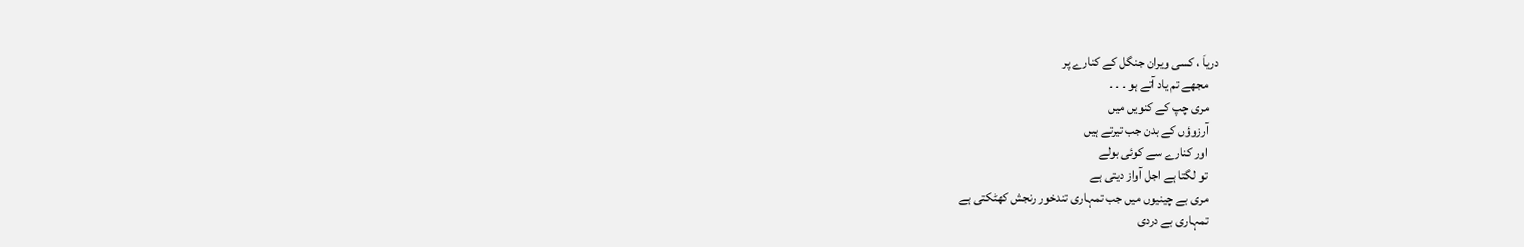دریاَ ، کسی ویران جنگل کے کنارے پر
    مجھے تم یاد آتے ہو ۔ ۔ ۔
    مری چپ کے کنویں میں
    آرزوؤں کے بدن جب تیرتے ہیں
    اور کنارے سے کوئی بولے
    تو لگتا ہے اجل آواز دیتی ہے
    مری بے چینیوں میں جب تمہاری تندخور رنجش کھٹکتی ہے
    تمہاری بے دردی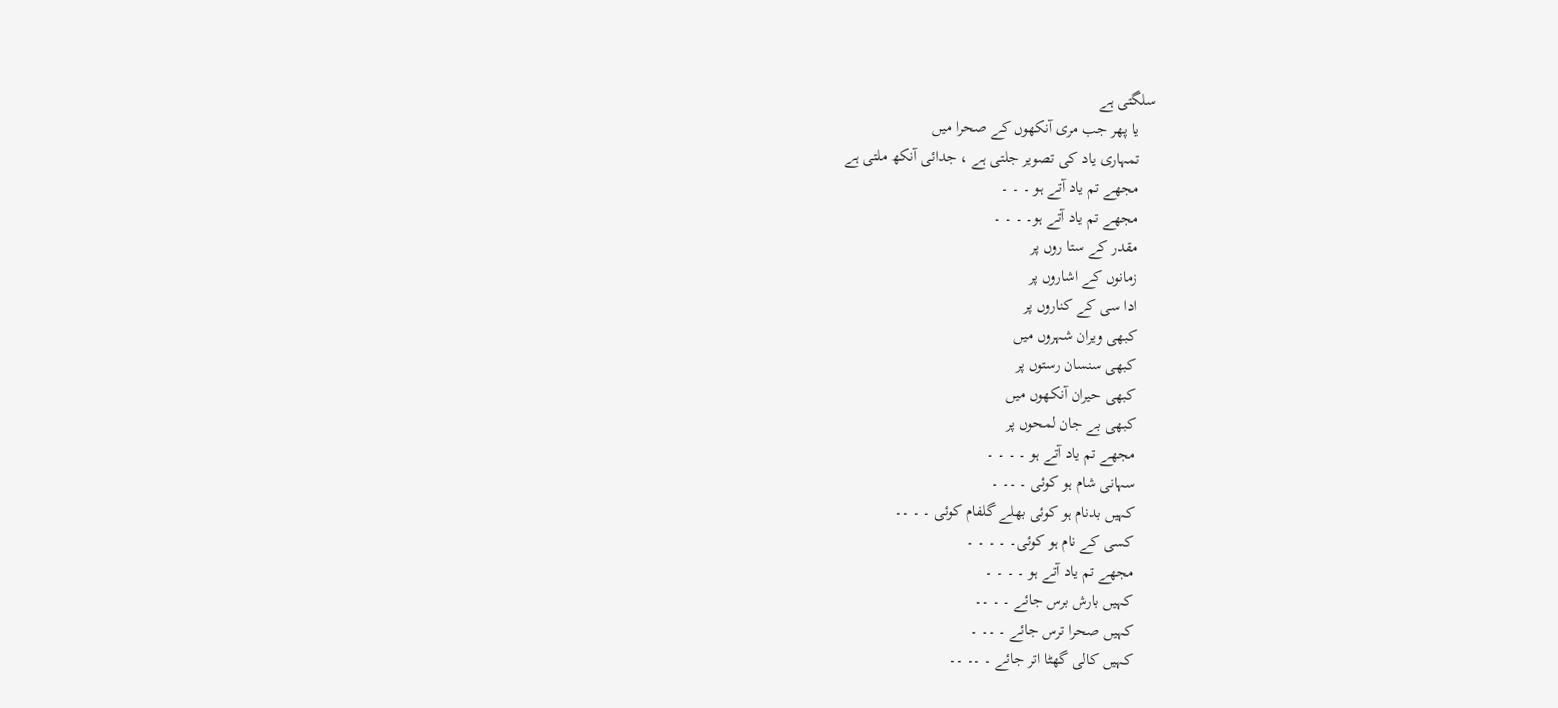سلگتی ہے
    یا پھر جب مری آنکھوں کے صحرا میں
    تمہاری یاد کی تصویر جلتی ہے ، جدائی آنکھ ملتی ہے
    مجھے تم یاد آتے ہو ۔ ۔ ۔
    مجھے تم یاد آتے ہو۔ ۔ ۔ ۔
    مقدر کے ستا روں پر
    زمانوں کے اشاروں پر
    ادا سی کے کناروں پر
    کبھی ویران شہروں میں
    کبھی سنسان رستوں پر
    کبھی حیران آنکھوں میں
    کبھی بے جان لمحوں پر
    مجھے تم یاد آتے ہو ۔ ۔ ۔ ۔
    سہانی شام ہو کوئی ۔ ۔۔ ۔
    کہیں بدنام ہو کوئی بھلے گلفام کوئی ۔ ۔ ۔۔
    کسی کے نام ہو کوئی۔ ۔ ۔ ۔ ۔
    مجھے تم یاد آتے ہو ۔ ۔ ۔ ۔
    کہیں بارش برس جائے ۔ ۔ ۔۔
    کہیں صحرا ترس جائے ۔ ۔۔ ۔
    کہیں کالی گھٹا اتر جائے ۔ ۔۔ ۔۔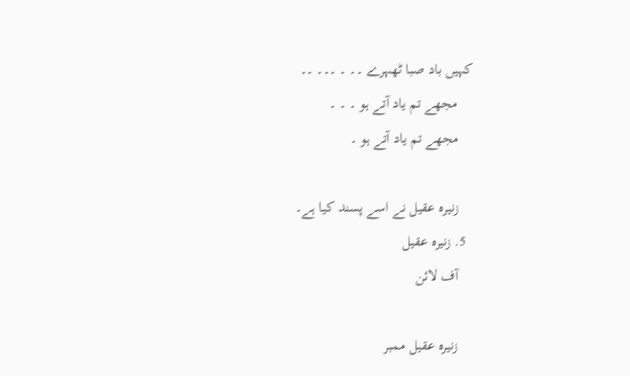کہیں باد صبا ٹھہرے ۔۔ ۔ ۔۔۔ ۔۔
    مجھے تم یاد آتے ہو ۔ ۔ ۔
    مجھے تم یاد آتے ہو ۔

    زنیرہ عقیل نے اسے پسند کیا ہے۔
  5. زنیرہ عقیل
    آف لائن

    زنیرہ عقیل ممبر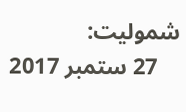شمولیت:
    27 ستمبر 2017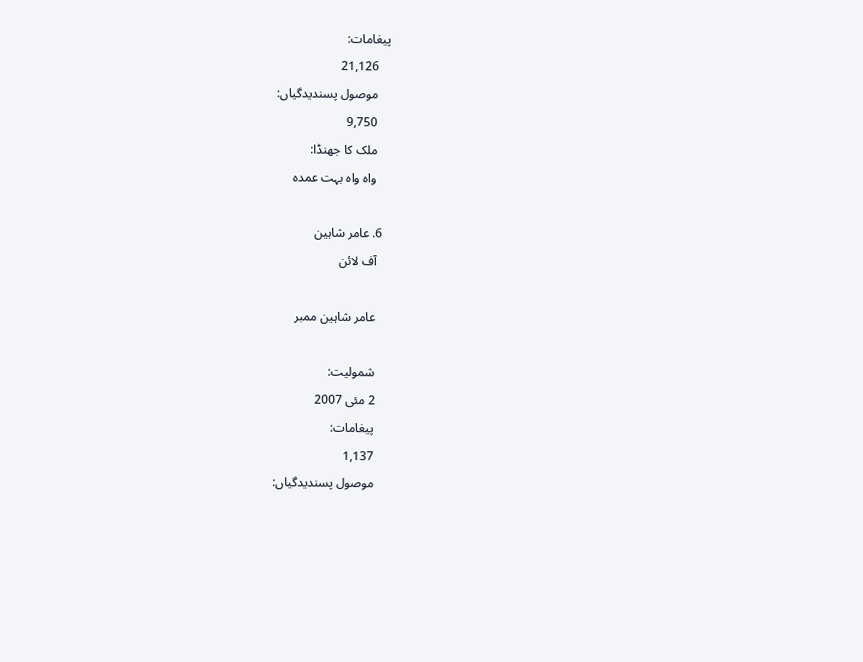پیغامات:
    21,126
    موصول پسندیدگیاں:
    9,750
    ملک کا جھنڈا:
    واہ واہ بہت عمدہ

  6. عامر شاہین
    آف لائن

    عامر شاہین ممبر

    شمولیت:
    2 مئی 2007
    پیغامات:
    1,137
    موصول پسندیدگیاں: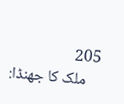205
    ملک کا جھنڈا: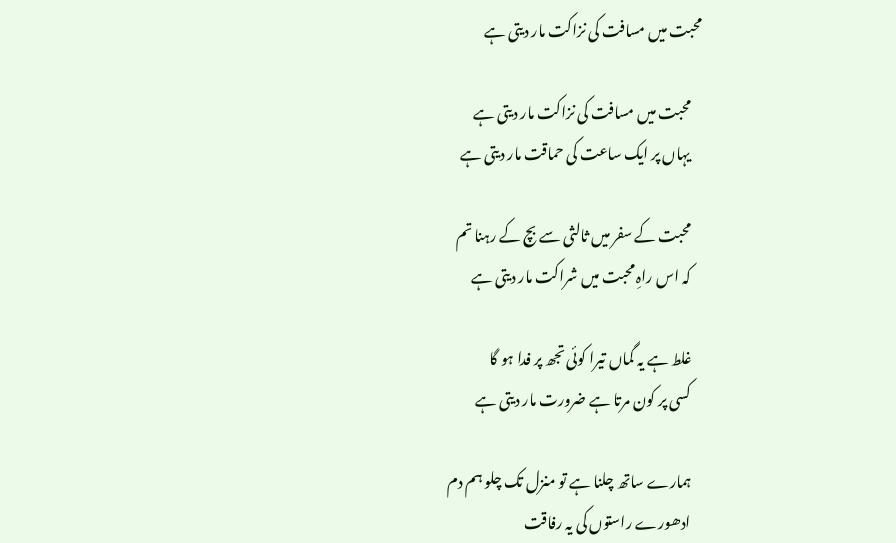محبت میں مسافت کی نزاکت مار دیتی ہے

    محبت میں مسافت کی نزاکت مار دیتی ہے
    یہاں پر ایک ساعت کی حماقت مار دیتی ہے

    محبت کے سفر میں ثالثی سے بچ کے رہنا تم
    کہ اس راہِ محبت میں شراکت مار دیتی ہے

    غلط ہے یہ گماں تیرا کوئی تجھ پر فدا ہو گا
    کسی پر کون مرتا ہے ضرورت مار دیتی ہے

    ہمارے ساتھ چلنا ہے تو منزل تک چلو ہم دم
    ادھورے راستوں کی یہ رفاقت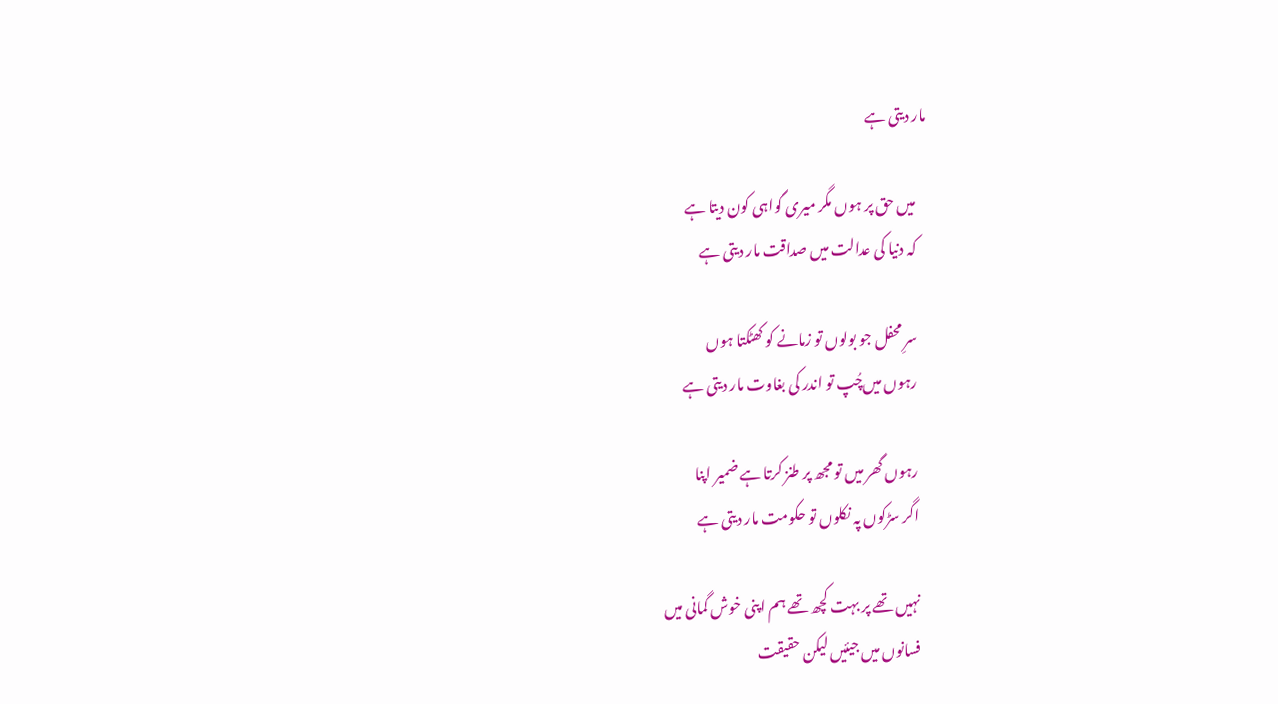مار دیتی ہے

    میں حق پر ہوں مگر میری گواہی کون دیتا ہے
    کہ دنیا کی عدالت میں صداقت مار دیتی ہے

    سرِ محفل جو بولوں تو زمانے کو کھٹکتا ہوں
    رہوں میں‌چُپ تو اندر کی بغاوت مار دیتی ہے

    رہوں گھر میں تو مجھ پر طنز کرتا ہے ضمیر اپنا
    اگر سڑکوں پہ نکلوں تو حکومت مار دیتی ہے

    نہیں تھے پر بہت کچھ تھے ہم اپنی خوش گمانی میں
    فسانوں میں جیئیں لیکن حقیقت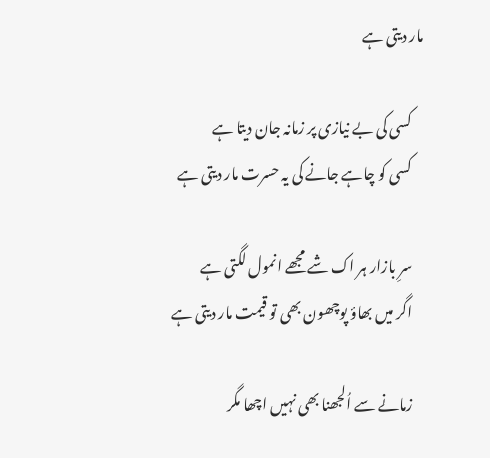مار دیتی ہے

    کسی کی بے نیازی پر زمانہ جان دیتا ہے
    کسی کو چاہے جانے کی یہ حسرت مار دیتی ہے

    سرِ بازار ہر اک شے مجھے انمول لگتی ہے
    اگر میں بھاؤ پوچھون بھی تو قیمت مار دیتی ہے

    زمانے سے اُلجھنا بھی نہیں اچھا مگر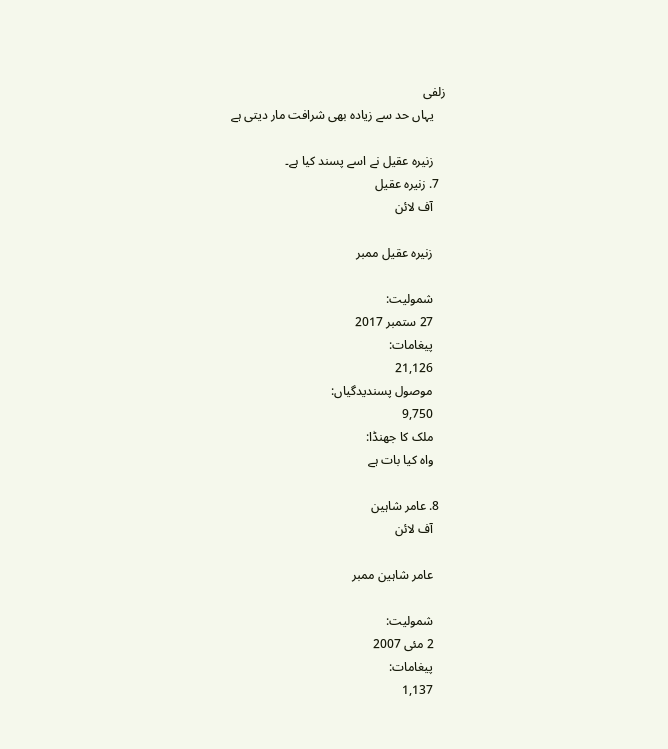زلفی
    یہاں حد سے زیادہ بھی شرافت مار دیتی ہے

    زنیرہ عقیل نے اسے پسند کیا ہے۔
  7. زنیرہ عقیل
    آف لائن

    زنیرہ عقیل ممبر

    شمولیت:
    27 ستمبر 2017
    پیغامات:
    21,126
    موصول پسندیدگیاں:
    9,750
    ملک کا جھنڈا:
    واہ کیا بات ہے

  8. عامر شاہین
    آف لائن

    عامر شاہین ممبر

    شمولیت:
    2 مئی 2007
    پیغامات:
    1,137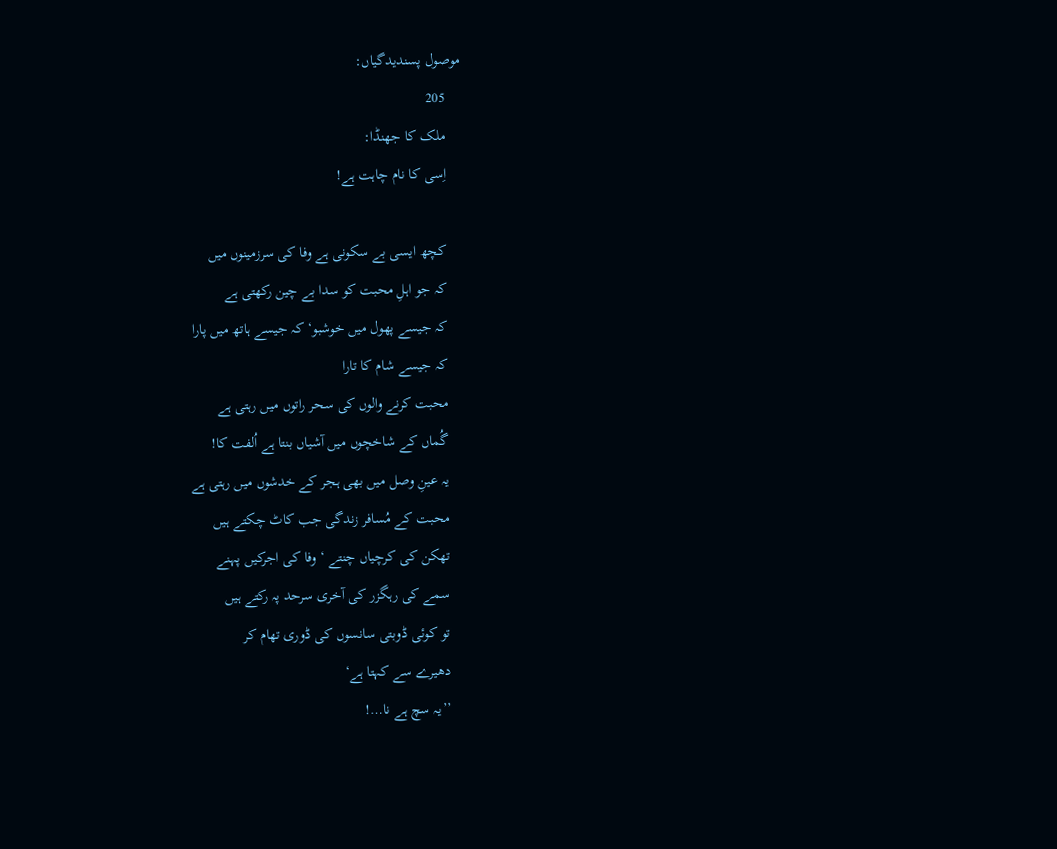موصول پسندیدگیاں:
    205
    ملک کا جھنڈا:
    اِسی کا نام چاہت ہے!

    کچھ ایسی بے سکونی ہے وفا کی سرزمینوں میں
    کہ جو اہلِ محبت کو سدا بے چین رکھتی ہے
    کہ جیسے پھول میں خوشبو‘ کہ جیسے ہاتھ میں پارا
    کہ جیسے شام کا تارا
    محبت کرنے والوں کی سحر راتوں میں رہتی ہے
    گُماں کے شاخچوں میں آشیاں بنتا ہے اُلفت کا!
    یہ عینِ وصل میں بھی ہجر کے خدشوں میں رہتی ہے
    محبت کے مُسافر زندگی جب کاٹ چکتے ہیں
    تھکن کی کرچیاں چنتے ‘ وفا کی اجرکیں پہنے
    سمے کی رہگزر کی آخری سرحد پہ رکتے ہیں
    تو کوئی ڈوبتی سانسوں کی ڈوری تھام کر
    دھیرے سے کہتا ہے‘
    ’’یہ سچ ہے نا…!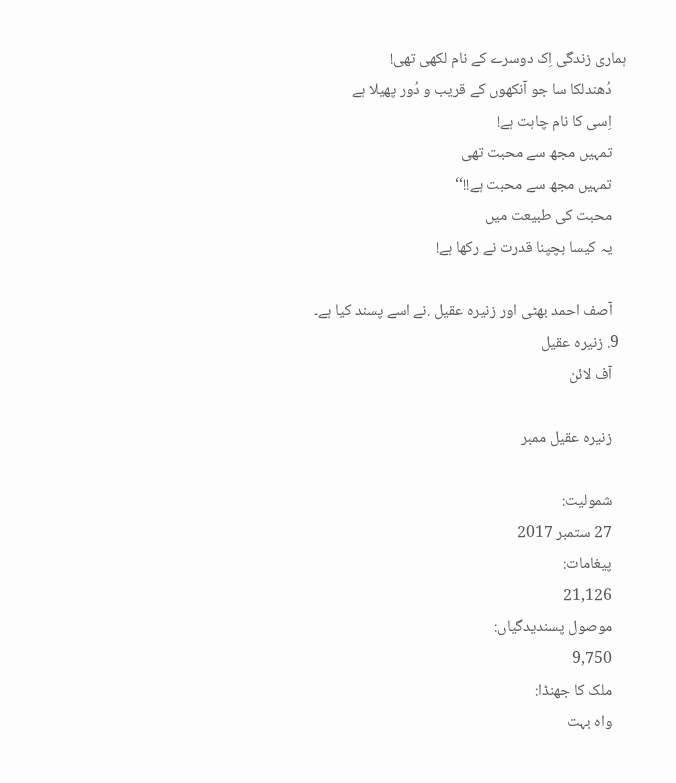ہماری زندگی اِک دوسرے کے نام لکھی تھی!
    دُھندلکا سا جو آنکھوں کے قریب و دُور پھیلا ہے
    اِسی کا نام چاہت ہے!
    تمہیں مجھ سے محبت تھی
    تمہیں مجھ سے محبت ہے!!‘‘
    محبت کی طبیعت میں
    یہ کیسا بچپنا قدرت نے رکھا ہے!

    آصف احمد بھٹی اور زنیرہ عقیل .نے اسے پسند کیا ہے۔
  9. زنیرہ عقیل
    آف لائن

    زنیرہ عقیل ممبر

    شمولیت:
    27 ستمبر 2017
    پیغامات:
    21,126
    موصول پسندیدگیاں:
    9,750
    ملک کا جھنڈا:
    واہ بہت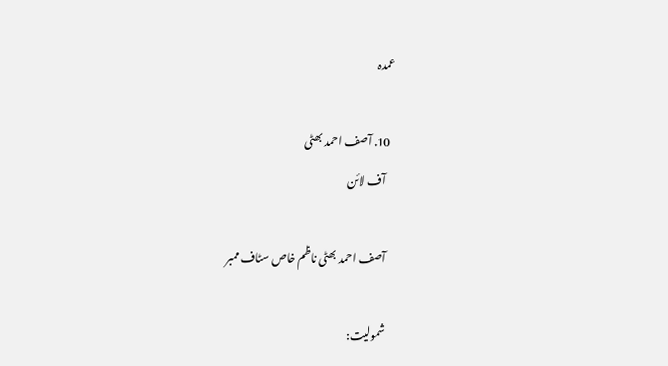عمدہ

  10. آصف احمد بھٹی
    آف لائن

    آصف احمد بھٹی ناظم خاص سٹاف ممبر

    شمولیت: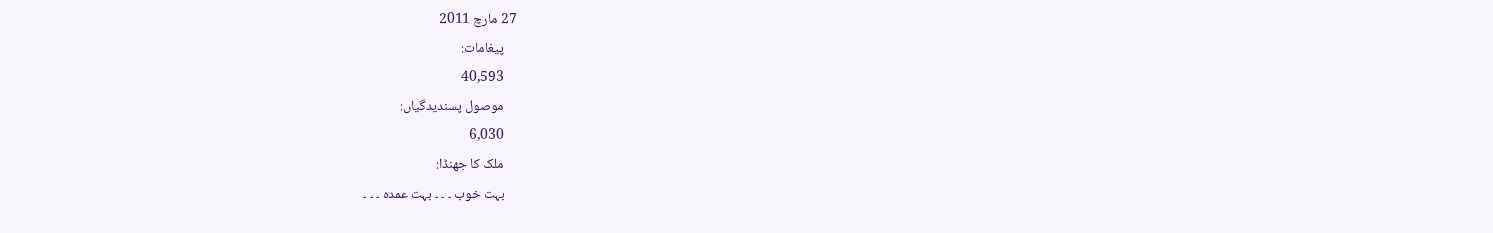27 مارچ 2011
    پیغامات:
    40,593
    موصول پسندیدگیاں:
    6,030
    ملک کا جھنڈا:
    بہت خوب ۔ ۔ ۔ بہت عمدہ ۔ ۔ ۔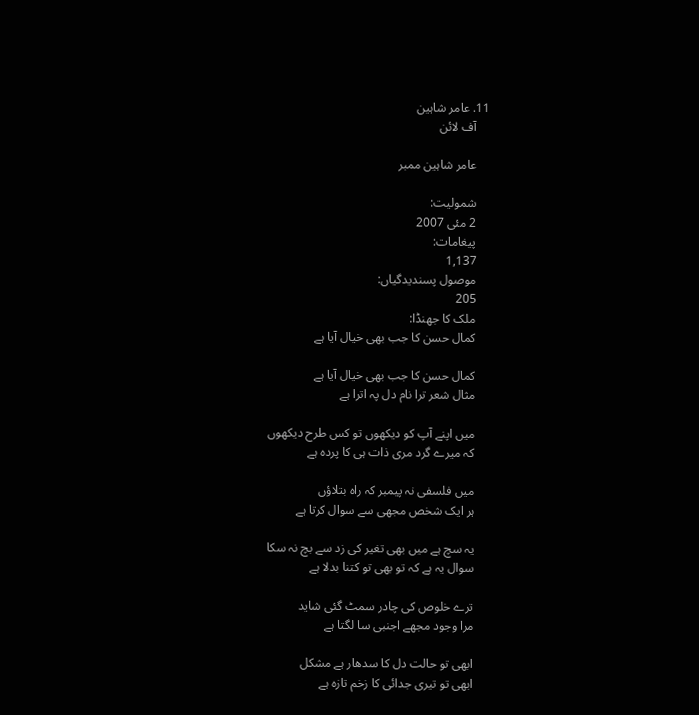11. عامر شاہین
    آف لائن

    عامر شاہین ممبر

    شمولیت:
    2 مئی 2007
    پیغامات:
    1,137
    موصول پسندیدگیاں:
    205
    ملک کا جھنڈا:
    کمال حسن کا جب بھی خیال آیا ہے

    کمال حسن کا جب بھی خیال آیا ہے
    مثال شعر ترا نام دل پہ اترا ہے

    میں اپنے آپ کو دیکھوں تو کس طرح دیکھوں
    کہ میرے گرد مری ذات ہی کا پردہ ہے

    میں فلسفی نہ پیمبر کہ راہ بتلاؤں
    ہر ایک شخص مجھی سے سوال کرتا ہے

    یہ سچ ہے میں بھی تغیر کی زد سے بچ نہ سکا
    سوال یہ ہے کہ تو بھی تو کتنا بدلا ہے

    ترے خلوص کی چادر سمٹ گئی شاید
    مرا وجود مجھے اجنبی سا لگتا ہے

    ابھی تو حالت دل کا سدھار ہے مشکل
    ابھی تو تیری جدائی کا زخم تازہ ہے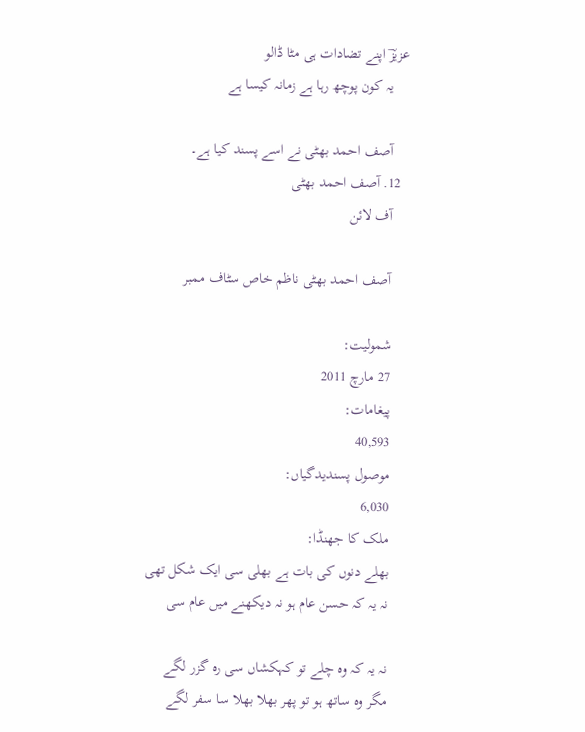عزیزؔ اپنے تضادات ہی مٹا ڈالو
    یہ کون پوچھ رہا ہے زمانہ کیسا ہے

    آصف احمد بھٹی نے اسے پسند کیا ہے۔
  12. آصف احمد بھٹی
    آف لائن

    آصف احمد بھٹی ناظم خاص سٹاف ممبر

    شمولیت:
    27 مارچ 2011
    پیغامات:
    40,593
    موصول پسندیدگیاں:
    6,030
    ملک کا جھنڈا:
    بھلے دنوں کی بات ہے بھلی سی ایک شکل تھی
    نہ یہ کہ حسن عام ہو نہ دیکھنے میں عام سی

    نہ یہ کہ وہ چلے تو کہکشاں سی رہ گزر لگے
    مگر وہ ساتھ ہو تو پھر بھلا بھلا سا سفر لگے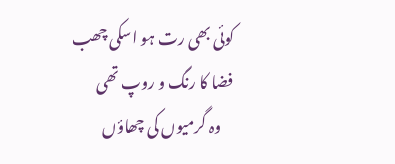کوئی بھی رت ہو اسکی چھب فضا کا رنگ و روپ تھی
    وہ گرمیوں کی چھاؤں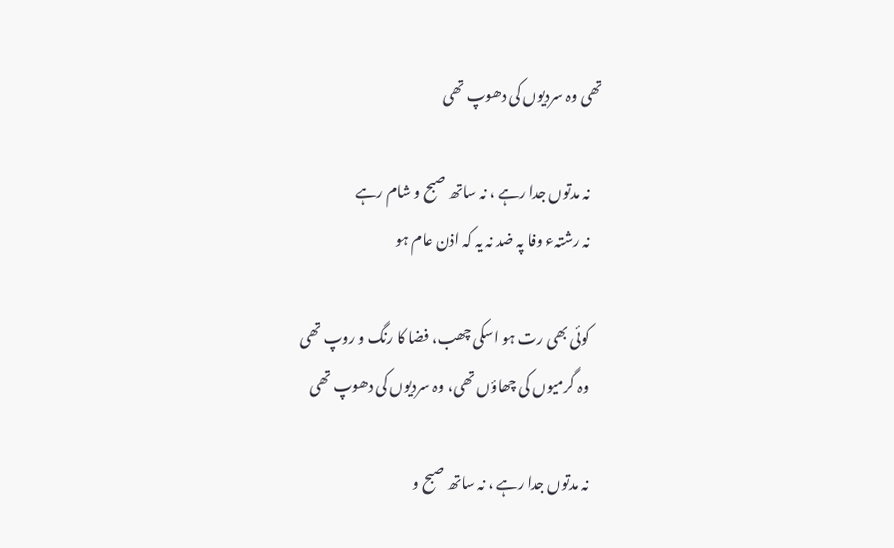تھی وہ سردیوں کی دھوپ تھی

    نہ مدتوں جدا رہے ، نہ ساتھ صبح و شام رہے
    نہ رشتہء وفا پہ ضد نہ یہ کہ اذن عام ہو

    کوئی بھی رت ہو اسکی چھب، فضا کا رنگ و روپ تھی
    وہ گرمیوں کی چھاؤں تھی، وہ سردیوں کی دھوپ تھی

    نہ مدتوں جدا رہے ، نہ ساتھ صبح و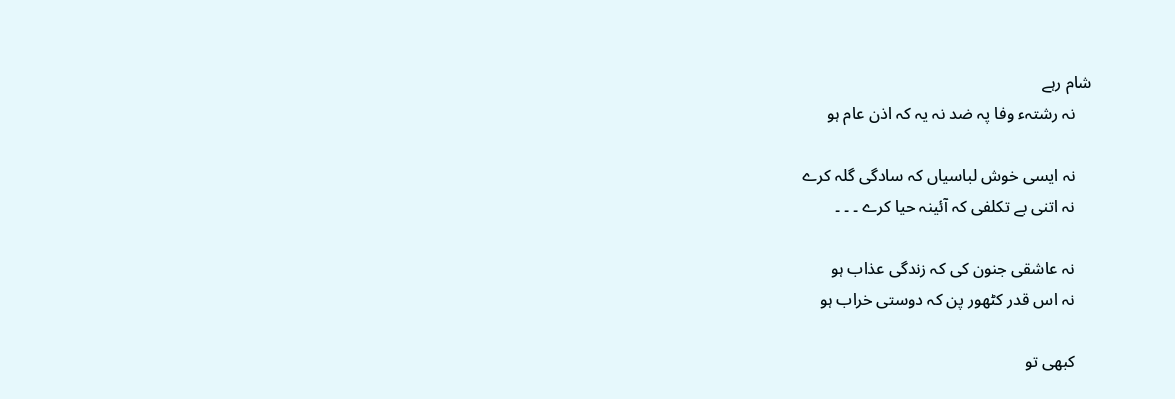شام رہے
    نہ رشتہء وفا پہ ضد نہ یہ کہ اذن عام ہو

    نہ ایسی خوش لباسیاں کہ سادگی گلہ کرے
    نہ اتنی بے تکلفی کہ آئینہ حیا کرے ۔ ۔ ۔

    نہ عاشقی جنون کی کہ زندگی عذاب ہو
    نہ اس قدر کٹھور پن کہ دوستی خراب ہو

    کبھی تو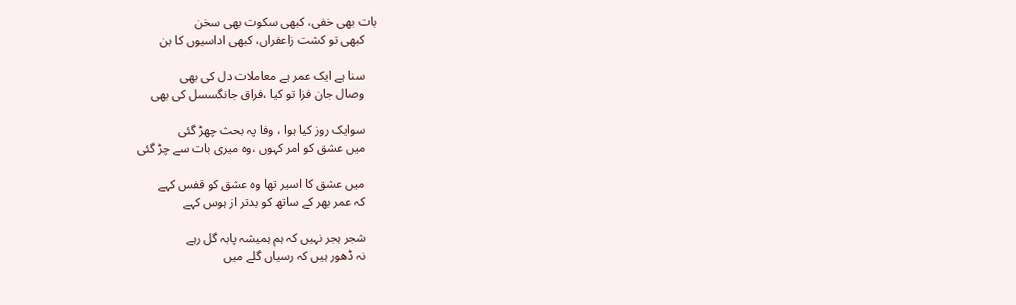بات بھی خفی، کبھی سکوت بھی سخن
    کبھی تو کشت زاعفراں، کبھی اداسیوں کا بن

    سنا ہے ایک عمر ہے معاملات دل کی بھی
    وصال جان فزا تو کیا ،فراق جانگسسل کی بھی

    سوایک روز کیا ہوا ، وفا پہ بحث چھڑ گئی
    میں عشق کو امر کہوں ،وہ میری بات سے چڑ گئی

    میں عشق کا اسیر تھا وہ عشق کو قفس کہے
    کہ عمر بھر کے ساتھ کو بدتر از ہوس کہے

    شجر ہجر نہیں کہ ہم ہمیشہ پابہ گل رہے
    نہ ڈھور ہیں کہ رسیاں گلے میں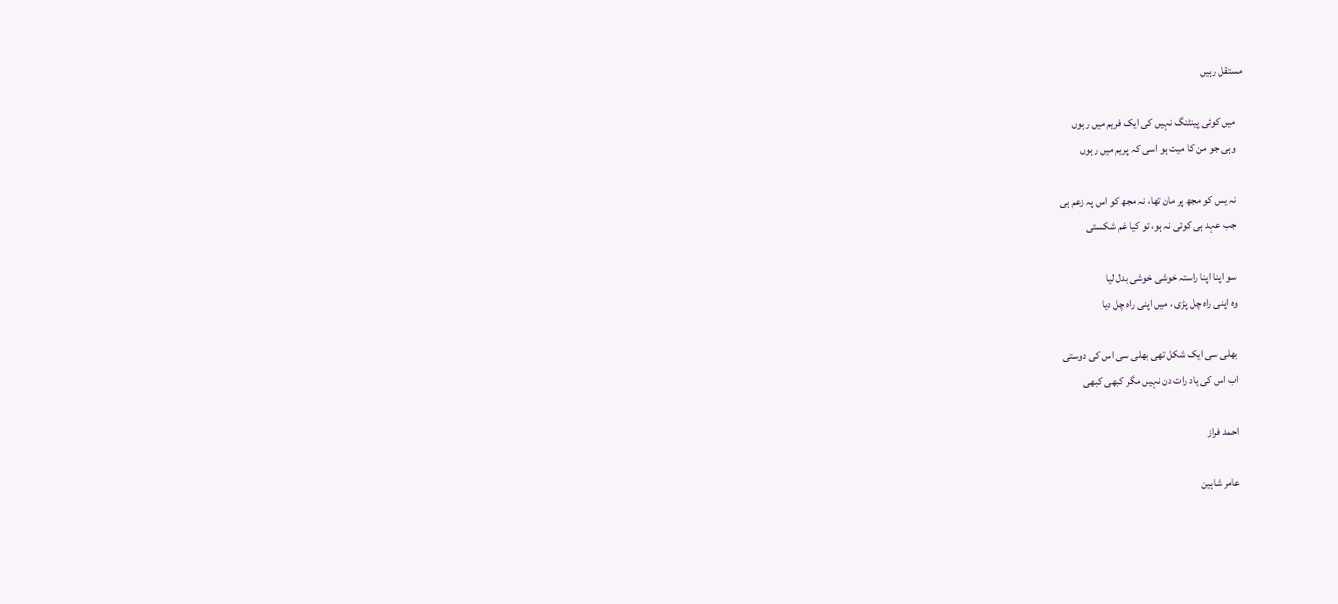مستقل رہیں

    میں کوئی پینٹنگ نہیں کی ایک فریم میں رہوں
    وہی جو من کا میت ہو اسی کہ پریم میں رہوں

    نہ یس کو مجھ پر مان تھا، نہ مجھ کو اس پہ زعم ہی
    جب عہد ہی کوئی نہ ہو، تو کیا غم شکستی

    سو اپنا اپنا راستہ خوشی خوشی بدل لیا
    وہ اپنی راہ چل پڑی ، میں اپنی راہ چل دیا

    بھلی سی ایک شکل تھی بھلی سی اس کی دوستی
    اب اس کی یاد رات دن نہیں مگر کبھی کبھی

    احمد فراز

    عامر شاہین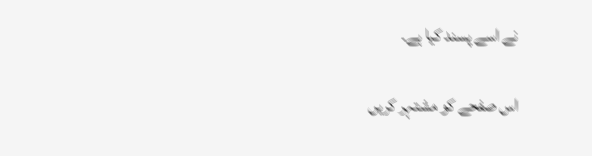نے اسے پسند کیا ہے۔

اس صفحے کو مشتہر کریں